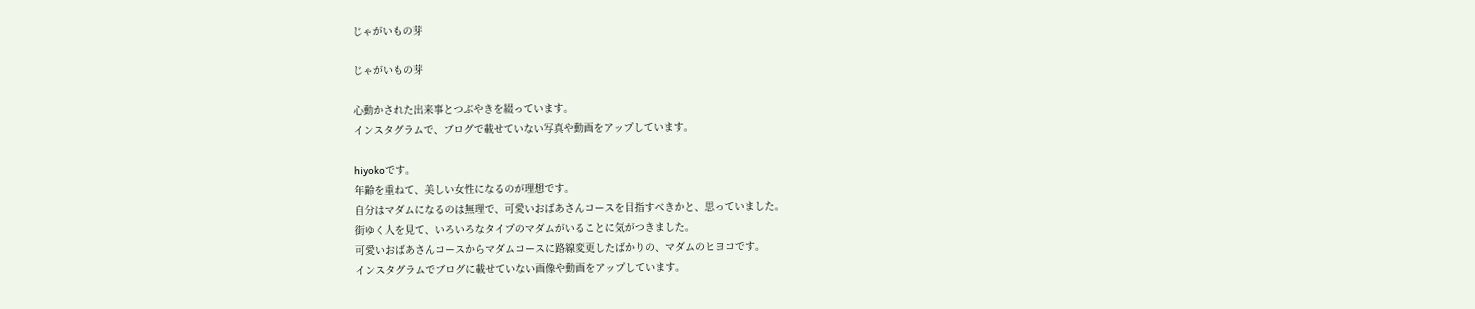じゃがいもの芽

じゃがいもの芽

心動かされた出来事とつぶやきを綴っています。
インスタグラムで、ブログで載せていない写真や動画をアップしています。

hiyokoです。
年齢を重ねて、美しい女性になるのが理想です。
自分はマダムになるのは無理で、可愛いおばあさんコースを目指すべきかと、思っていました。
街ゆく人を見て、いろいろなタイプのマダムがいることに気がつきました。
可愛いおばあさんコースからマダムコースに路線変更したばかりの、マダムのヒヨコです。
インスタグラムでブログに載せていない画像や動画をアップしています。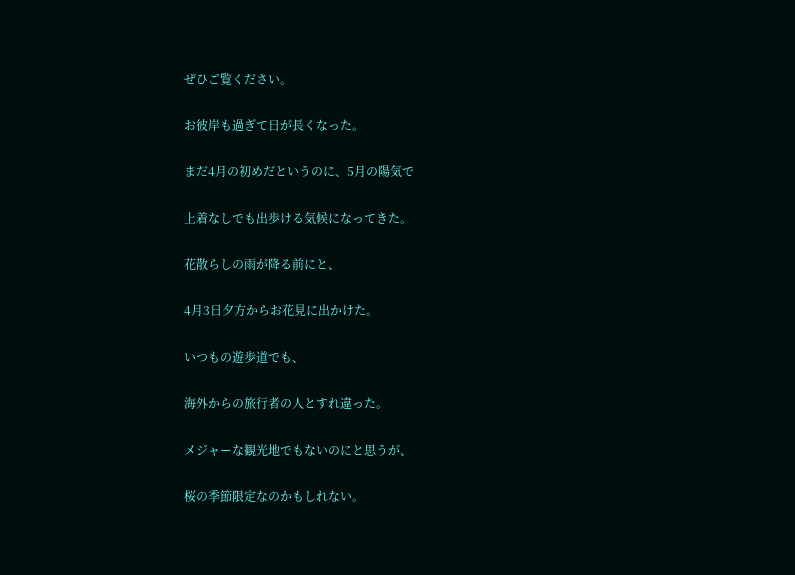ぜひご覧ください。

お彼岸も過ぎて日が長くなった。

まだ4月の初めだというのに、5月の陽気で

上着なしでも出歩ける気候になってきた。

花散らしの雨が降る前にと、

4月3日夕方からお花見に出かけた。

いつもの遊歩道でも、

海外からの旅行者の人とすれ違った。

メジャーな観光地でもないのにと思うが、

桜の季節限定なのかもしれない。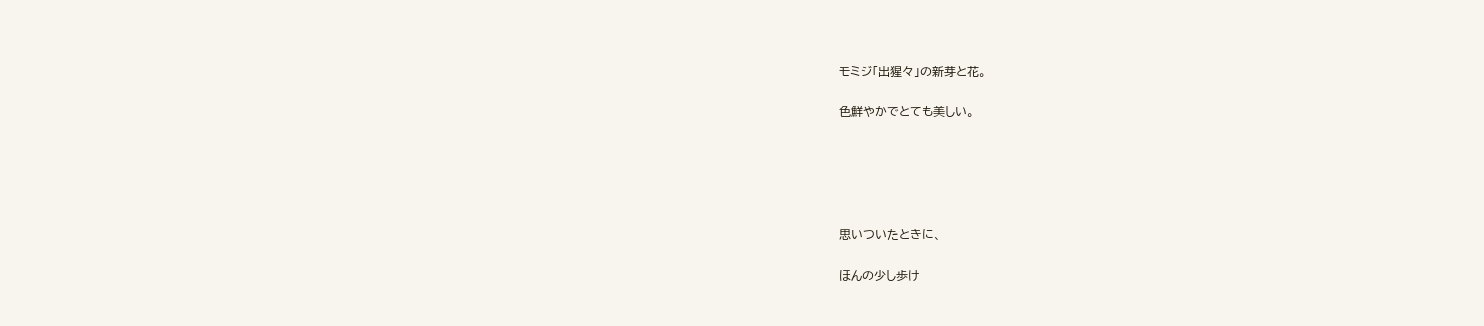モミジ「出猩々」の新芽と花。

色鮮やかでとても美しい。





思いついたときに、

ほんの少し歩け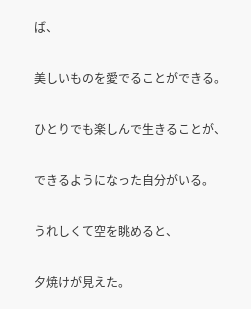ば、

美しいものを愛でることができる。

ひとりでも楽しんで生きることが、

できるようになった自分がいる。

うれしくて空を眺めると、

夕焼けが見えた。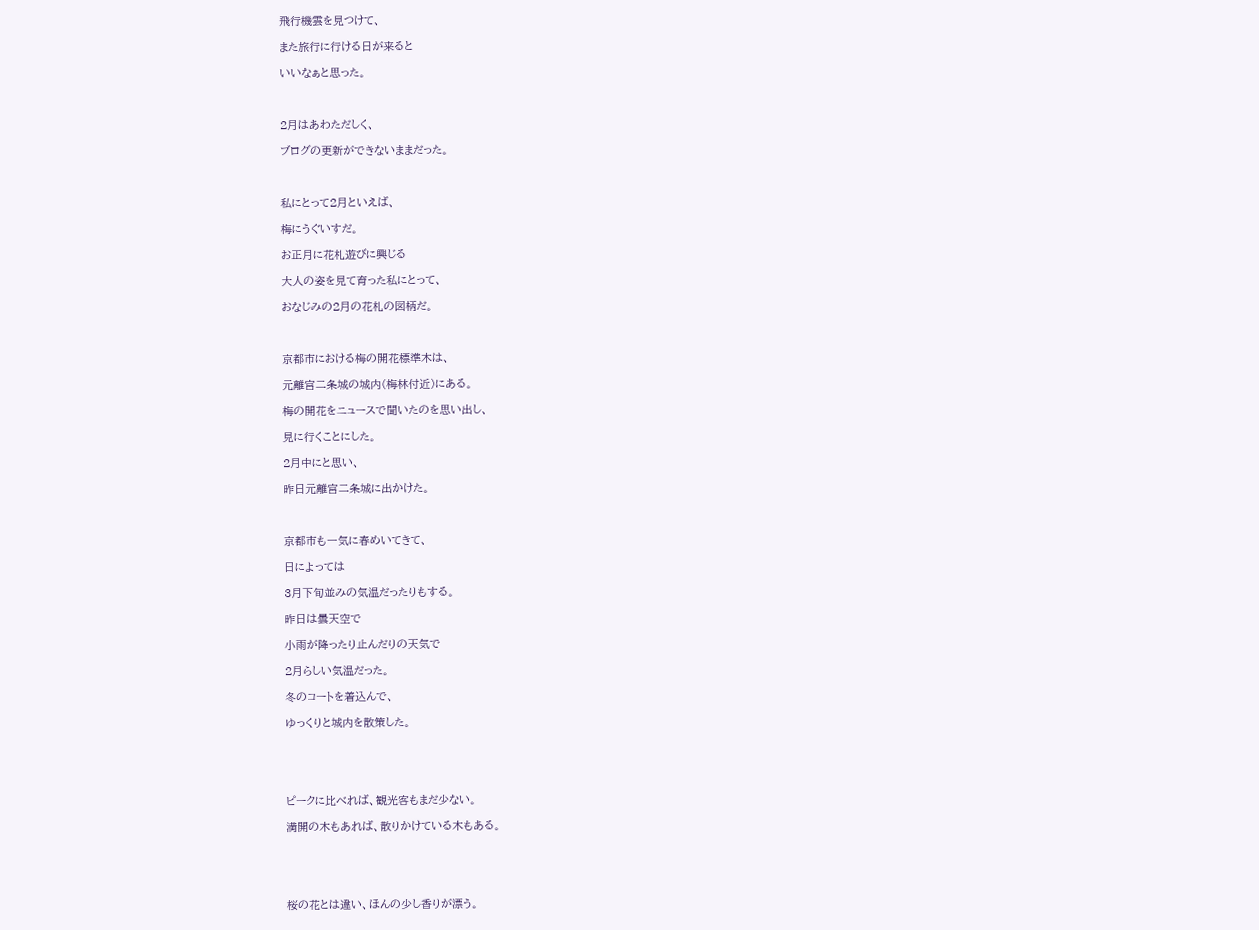飛行機雲を見つけて、

また旅行に行ける日が来ると

いいなぁと思った。



2月はあわただしく、

ブログの更新ができないままだった。



私にとって2月といえば、

梅にうぐいすだ。

お正月に花札遊びに興じる

大人の姿を見て育った私にとって、

おなじみの2月の花札の図柄だ。



京都市における梅の開花標準木は、

元離宮二条城の城内(梅林付近)にある。

梅の開花をニュースで聞いたのを思い出し、

見に行くことにした。

2月中にと思い、

昨日元離宮二条城に出かけた。



京都市も一気に春めいてきて、

日によっては

3月下旬並みの気温だったりもする。

昨日は曇天空で

小雨が降ったり止んだりの天気で

2月らしい気温だった。

冬のコートを着込んで、

ゆっくりと城内を散策した。





ピークに比べれば、観光客もまだ少ない。

満開の木もあれば、散りかけている木もある。





桜の花とは違い、ほんの少し香りが漂う。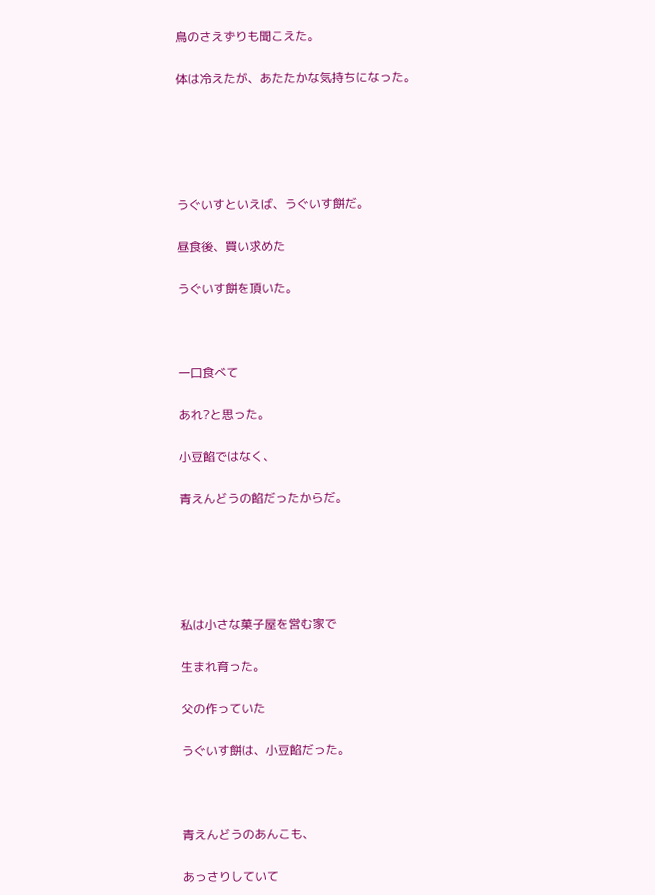鳥のさえずりも聞こえた。

体は冷えたが、あたたかな気持ちになった。





うぐいすといえば、うぐいす餅だ。

昼食後、買い求めた

うぐいす餅を頂いた。



一口食べて

あれ?と思った。

小豆餡ではなく、

青えんどうの餡だったからだ。





私は小さな菓子屋を営む家で

生まれ育った。

父の作っていた

うぐいす餅は、小豆餡だった。



青えんどうのあんこも、

あっさりしていて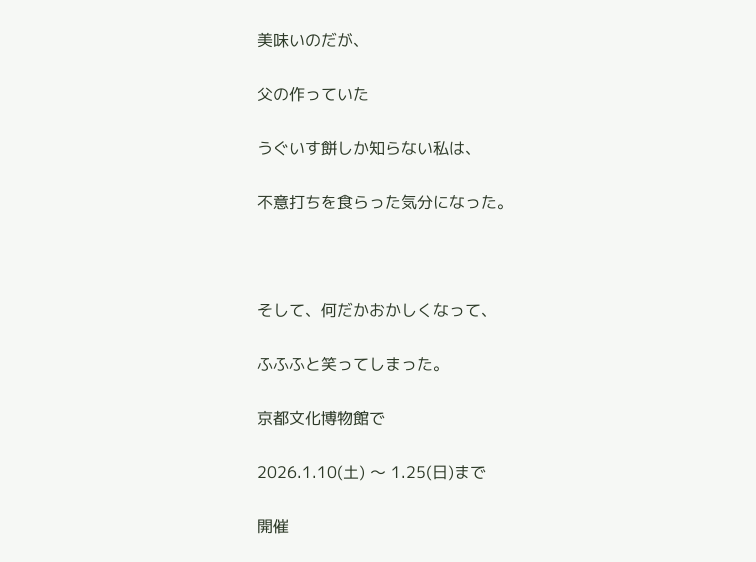美味いのだが、

父の作っていた

うぐいす餅しか知らない私は、

不意打ちを食らった気分になった。



そして、何だかおかしくなって、

ふふふと笑ってしまった。

京都文化博物館で

2026.1.10(土) 〜 1.25(日)まで

開催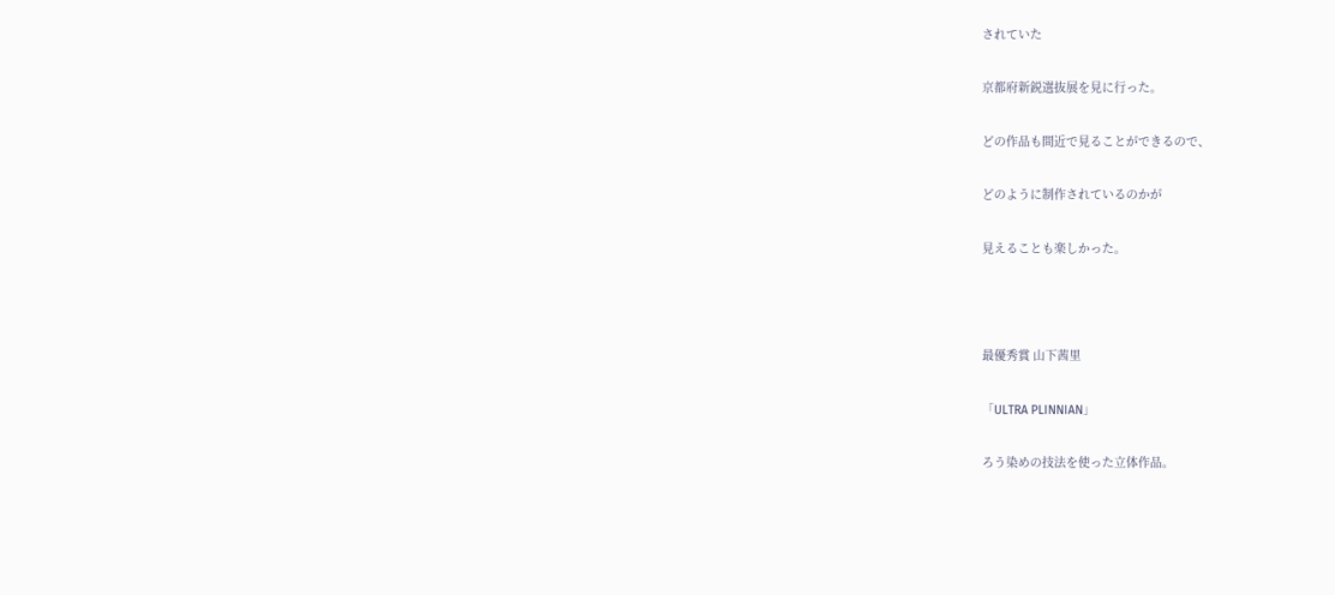されていた

京都府新鋭選抜展を見に行った。

どの作品も間近で見ることができるので、

どのように制作されているのかが

見えることも楽しかった。



最優秀賞 山下茜里

「ULTRA PLINNIAN」

ろう染めの技法を使った立体作品。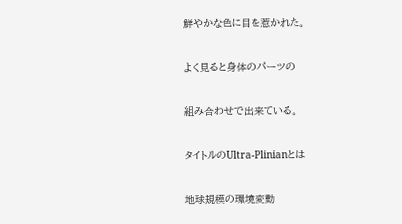鮮やかな色に目を惹かれた。

よく見ると身体のパーツの

組み合わせで出来ている。

タイトルのUltra-Plinianとは

地球規模の環境変動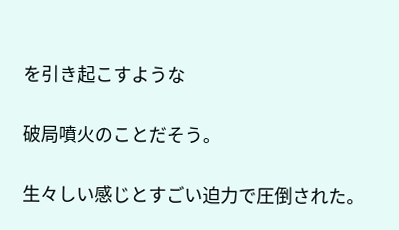を引き起こすような

破局噴火のことだそう。

生々しい感じとすごい迫力で圧倒された。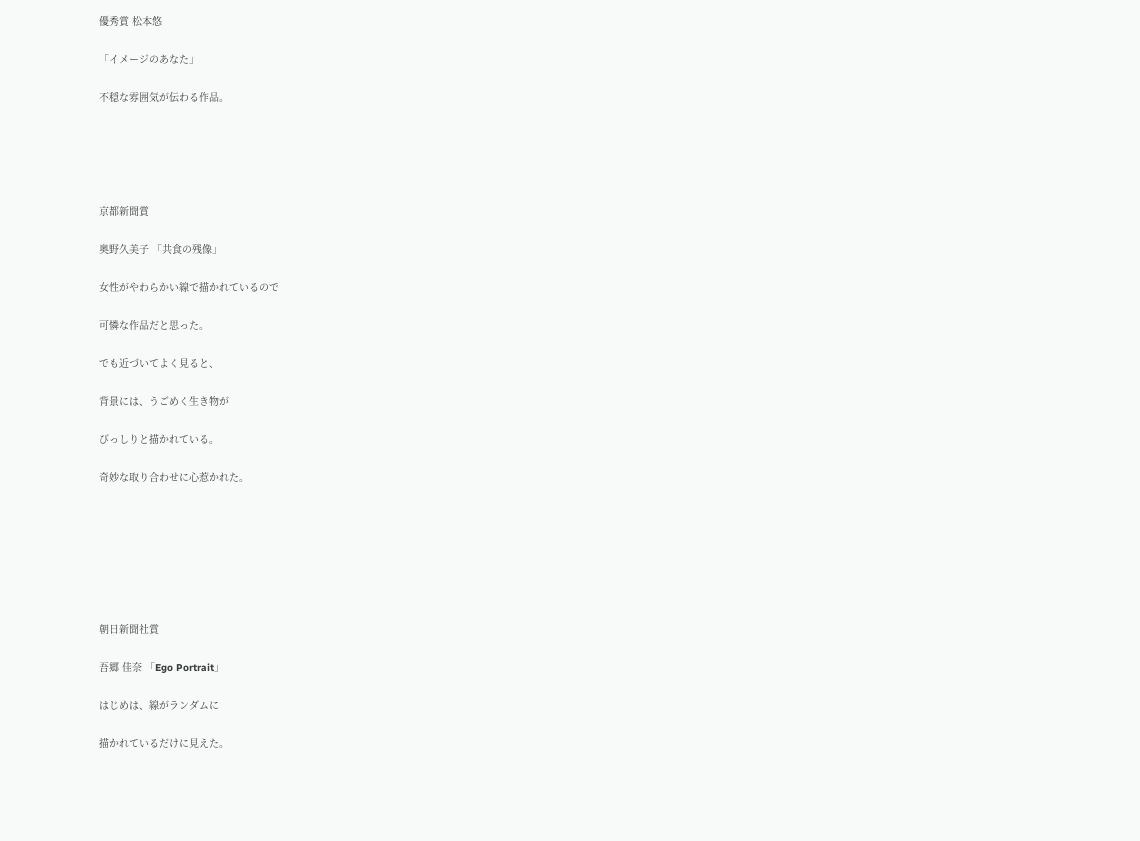優秀賞 松本悠

「イメージのあなた」

不穏な雰囲気が伝わる作品。





京都新聞賞

奥野久美子 「共食の残像」

女性がやわらかい線で描かれているので

可憐な作品だと思った。

でも近づいてよく見ると、

背景には、うごめく生き物が

びっしりと描かれている。

奇妙な取り合わせに心惹かれた。







朝日新聞社賞

吾郷 佳奈 「Ego Portrait」

はじめは、線がランダムに

描かれているだけに見えた。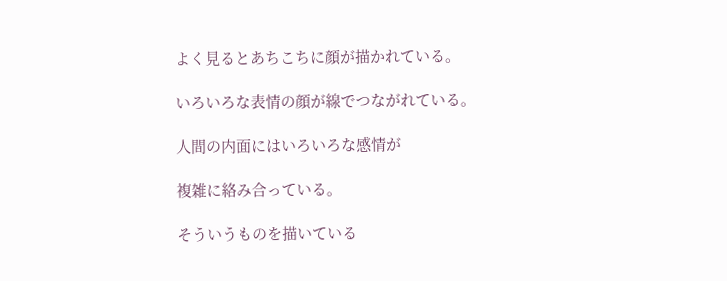よく見るとあちこちに顔が描かれている。

いろいろな表情の顔が線でつながれている。

人間の内面にはいろいろな感情が

複雑に絡み合っている。

そういうものを描いている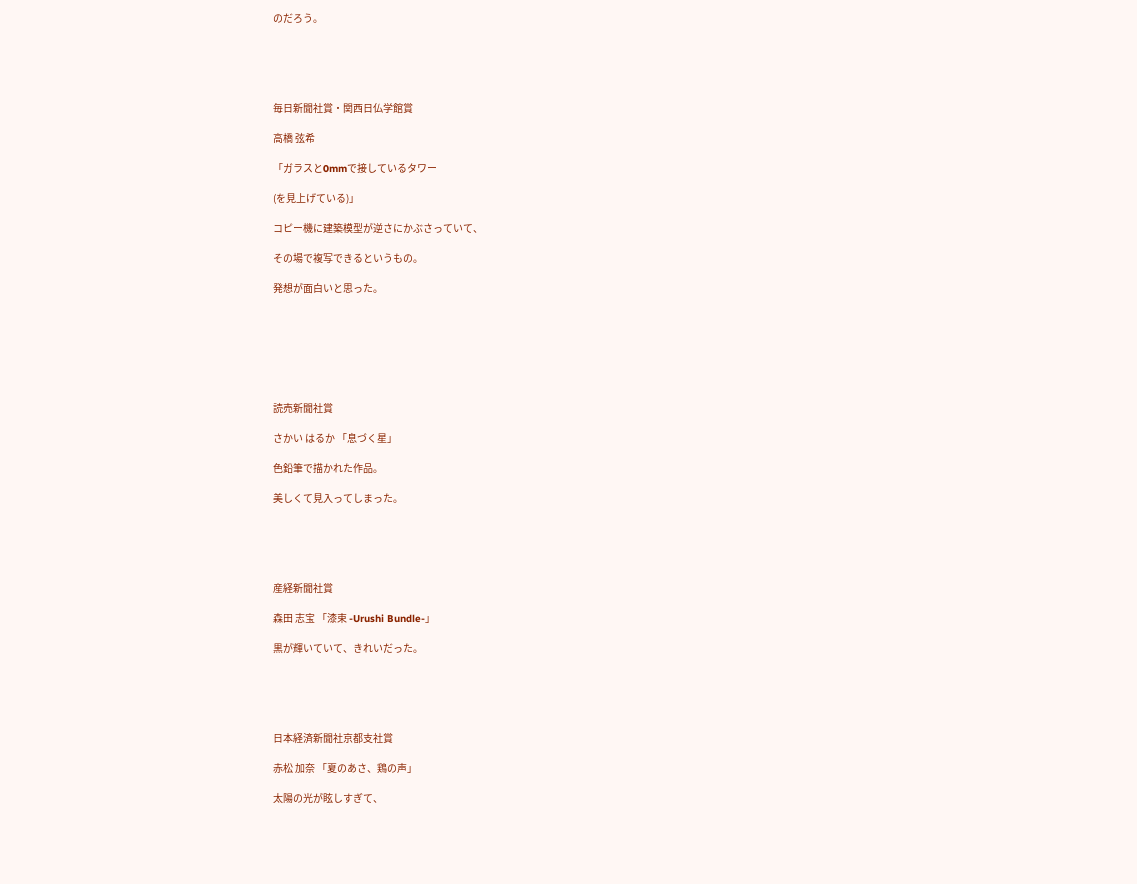のだろう。





毎日新聞社賞・関西日仏学館賞

高橋 弦希

「ガラスと0mmで接しているタワー

(を見上げている)」

コピー機に建築模型が逆さにかぶさっていて、

その場で複写できるというもの。

発想が面白いと思った。







読売新聞社賞

さかい はるか 「息づく星」

色鉛筆で描かれた作品。

美しくて見入ってしまった。





産経新聞社賞

森田 志宝 「漆束 -Urushi Bundle-」

黒が輝いていて、きれいだった。





日本経済新聞社京都支社賞

赤松 加奈 「夏のあさ、鶏の声」

太陽の光が眩しすぎて、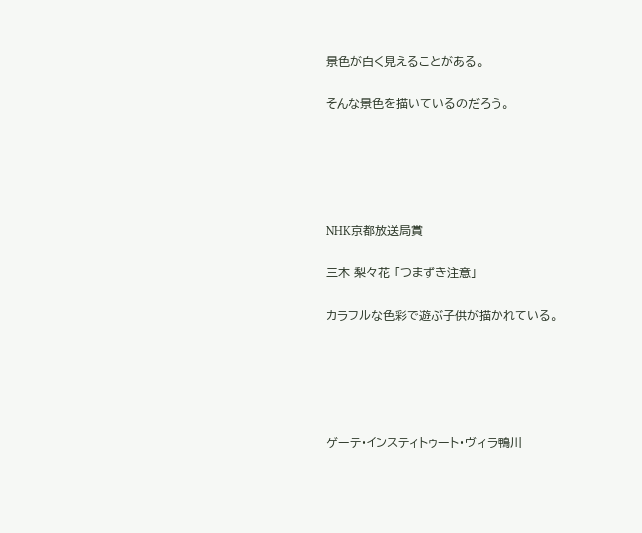景色が白く見えることがある。

そんな景色を描いているのだろう。





NHK京都放送局賞

三木 梨々花 「つまずき注意」

カラフルな色彩で遊ぶ子供が描かれている。





ゲーテ・インスティトゥート・ヴィラ鴨川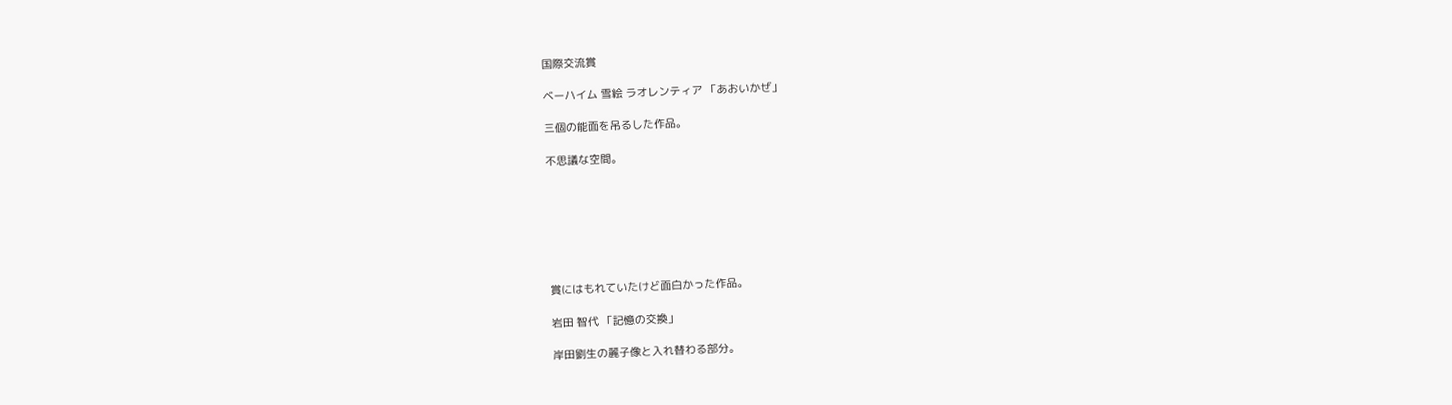国際交流賞

ベーハイム 雪絵 ラオレンティア 「あおいかぜ」

三個の能面を吊るした作品。

不思議な空間。







賞にはもれていたけど面白かった作品。

岩田 智代 「記憶の交換」

岸田劉生の麗子像と入れ替わる部分。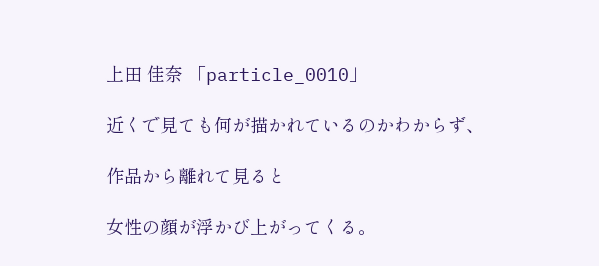上田 佳奈 「particle_0010」

近くで見ても何が描かれているのかわからず、

作品から離れて見ると

女性の顔が浮かび上がってくる。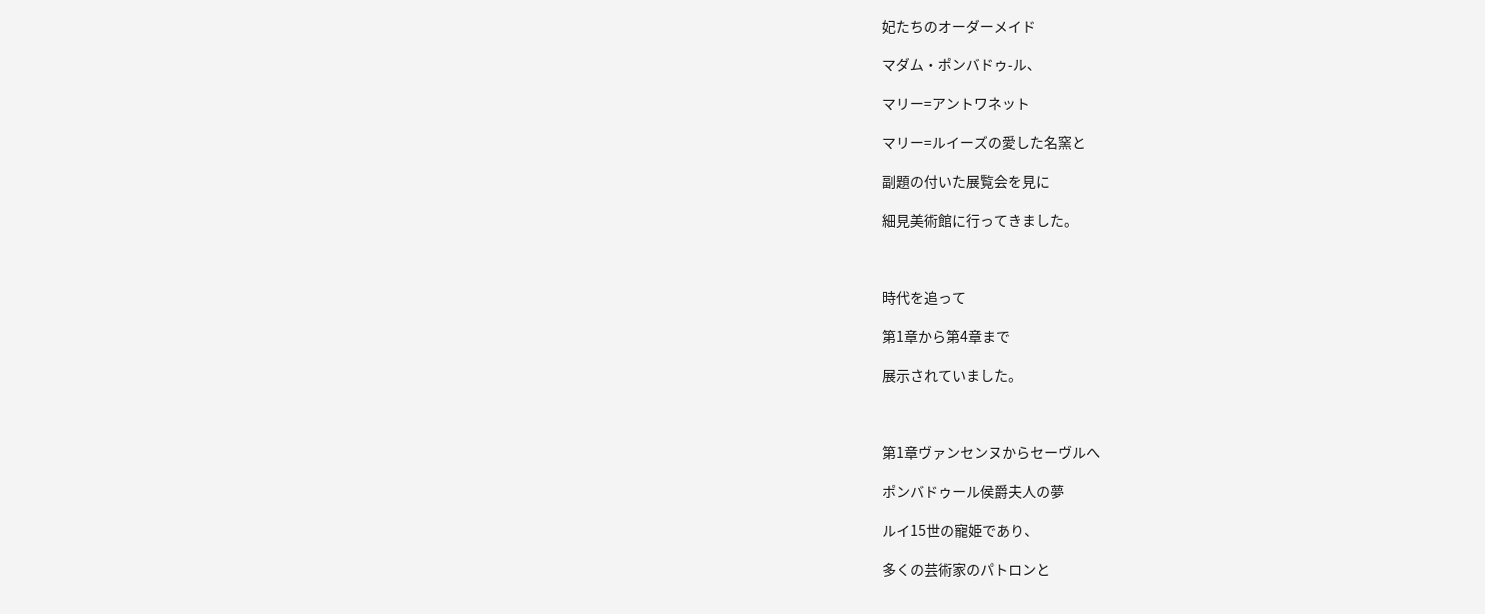妃たちのオーダーメイド

マダム・ポンバドゥ-ル、

マリー=アントワネット

マリー=ルイーズの愛した名窯と

副題の付いた展覧会を見に

細見美術館に行ってきました。



時代を追って

第1章から第4章まで

展示されていました。



第1章ヴァンセンヌからセーヴルへ

ポンバドゥール侯爵夫人の夢

ルイ15世の寵姫であり、

多くの芸術家のパトロンと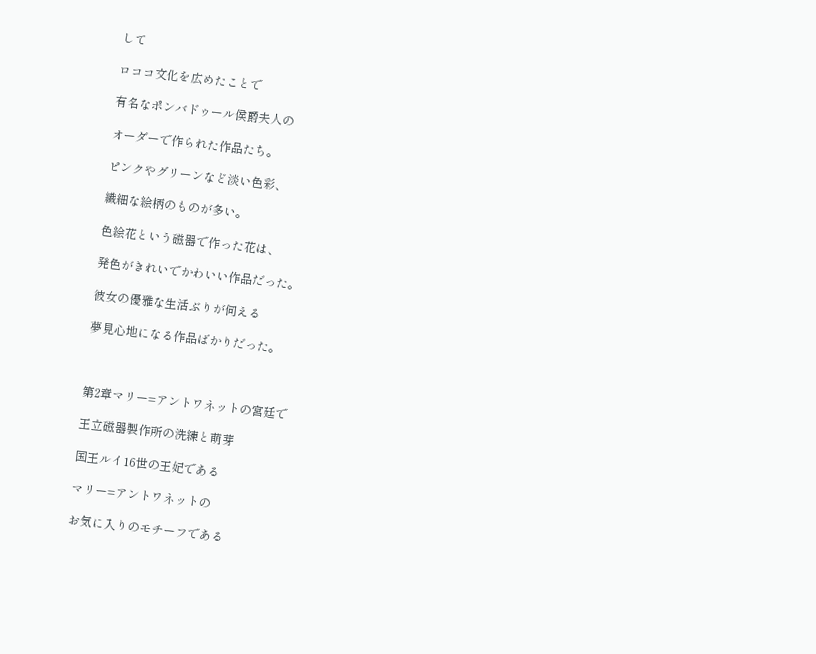して

ロココ文化を広めたことで

有名なポンバドゥール侯爵夫人の

オーダーで作られた作品たち。

ピンクやグリーンなど淡い色彩、

繊細な絵柄のものが多い。

色絵花という磁器で作った花は、

発色がきれいでかわいい作品だった。

彼女の優雅な生活ぶりが伺える

夢見心地になる作品ばかりだった。



第2章マリー=アントワネットの宮廷で

王立磁器製作所の洗練と萌芽

国王ルイ16世の王妃である

マリー=アントワネットの

お気に入りのモチーフである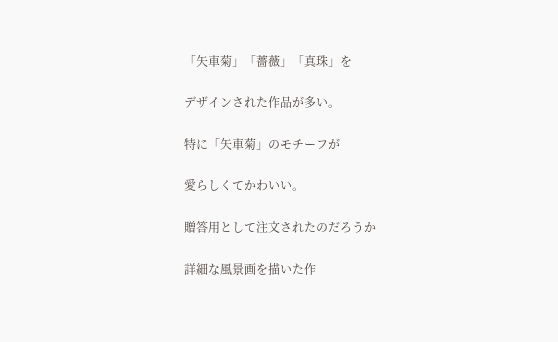「矢車菊」「薔薇」「真珠」を

デザインされた作品が多い。

特に「矢車菊」のモチーフが

愛らしくてかわいい。

贈答用として注文されたのだろうか

詳細な風景画を描いた作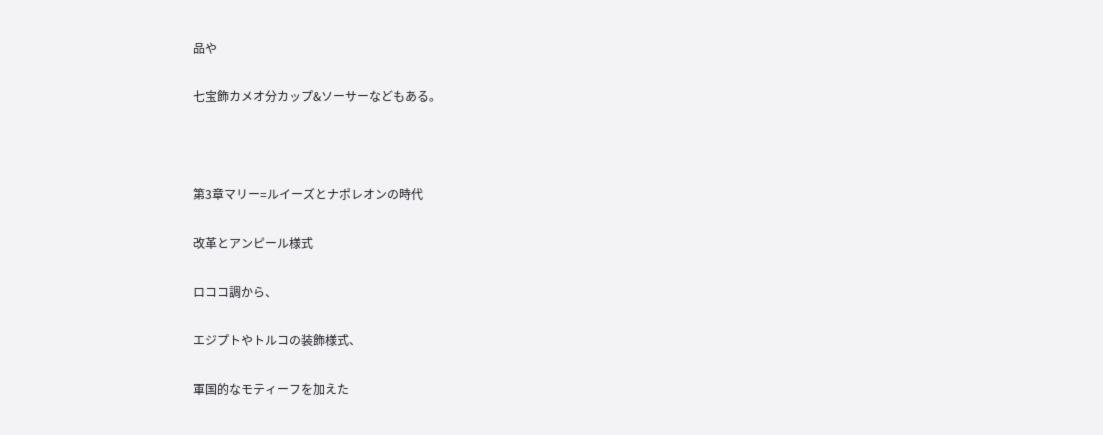品や

七宝飾カメオ分カップ&ソーサーなどもある。



第3章マリー=ルイーズとナポレオンの時代

改革とアンピール様式

ロココ調から、

エジプトやトルコの装飾様式、

軍国的なモティーフを加えた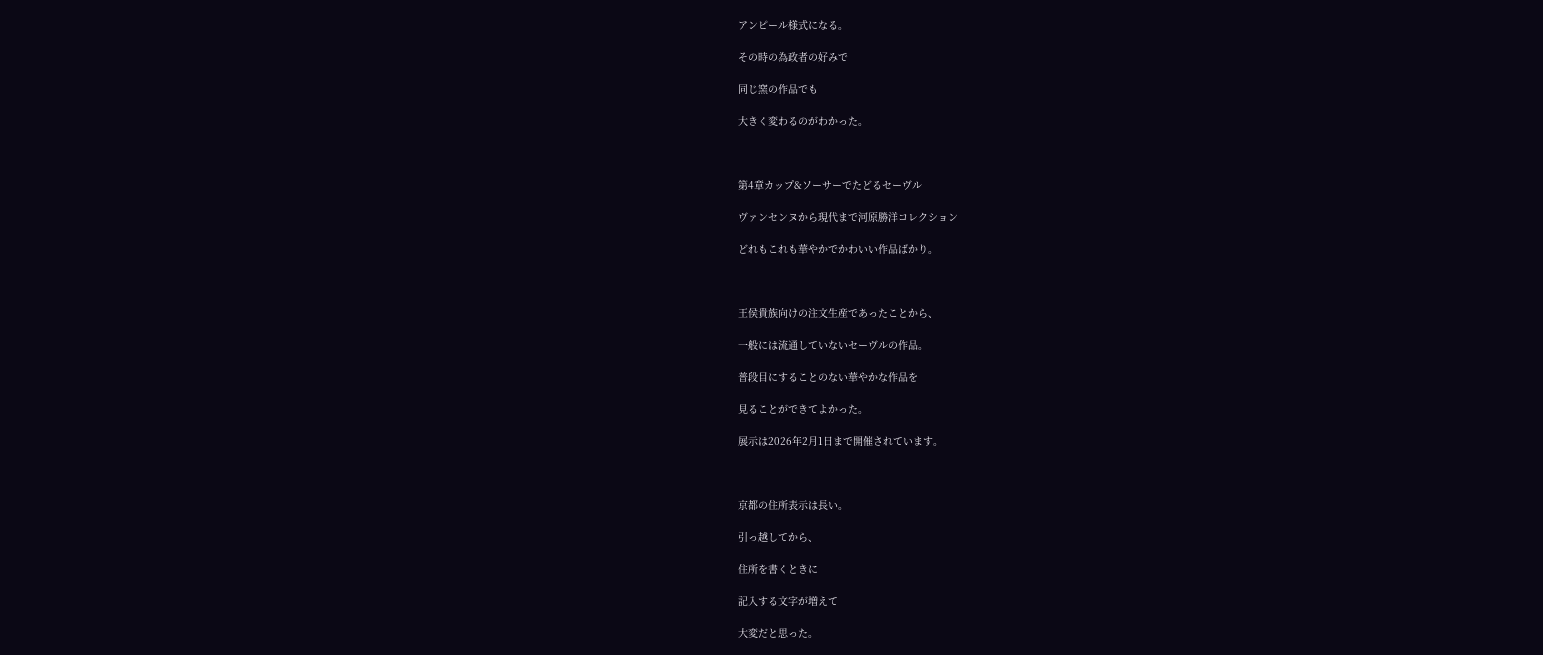アンピール様式になる。

その時の為政者の好みで

同じ窯の作品でも

大きく変わるのがわかった。



第4章カップ&ソーサーでたどるセーヴル

ヴァンセンヌから現代まで河原勝洋コレクション

どれもこれも華やかでかわいい作品ばかり。



王侯貴族向けの注文生産であったことから、

一般には流通していないセーヴルの作品。

普段目にすることのない華やかな作品を

見ることができてよかった。

展示は2026年2月1日まで開催されています。



京都の住所表示は長い。

引っ越してから、

住所を書くときに

記入する文字が増えて

大変だと思った。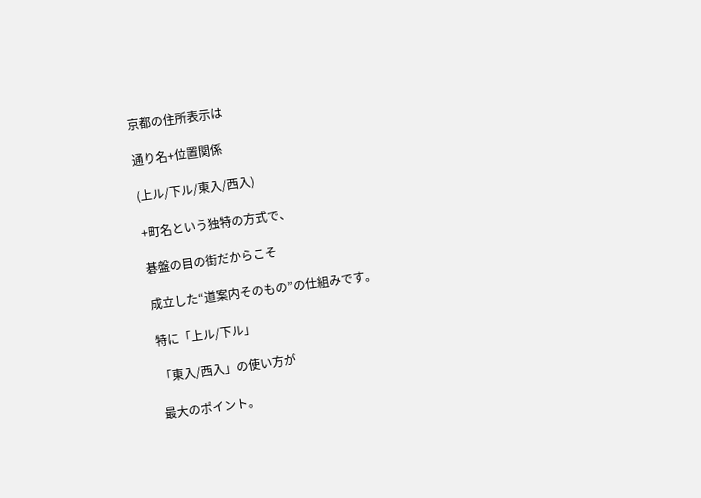京都の住所表示は

通り名+位置関係

(上ル/下ル/東入/西入)

+町名という独特の方式で、

碁盤の目の街だからこそ

成立した“道案内そのもの”の仕組みです。

特に「上ル/下ル」

「東入/西入」の使い方が

最大のポイント。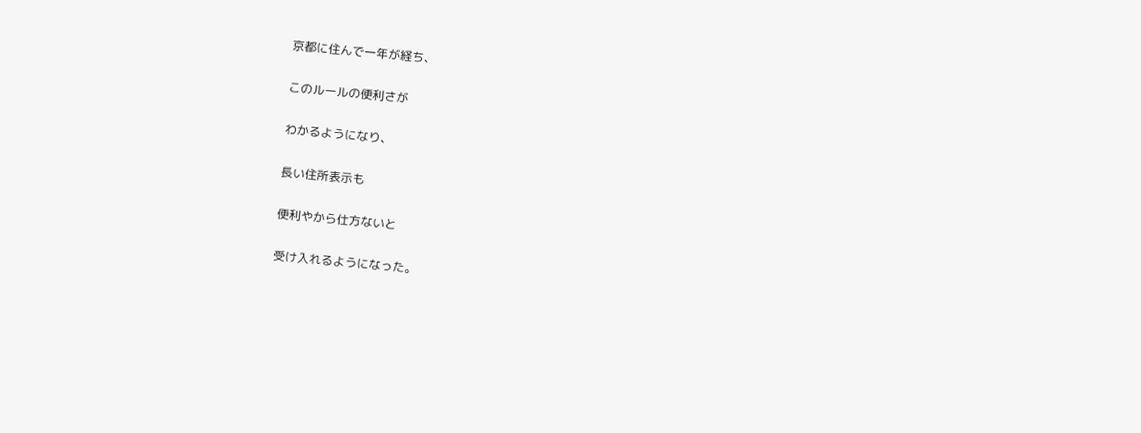京都に住んで一年が経ち、

このルールの便利さが

わかるようになり、

長い住所表示も

便利やから仕方ないと

受け入れるようになった。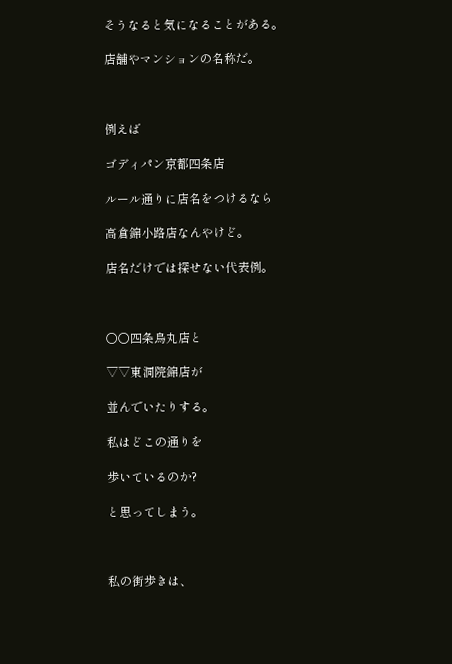そうなると気になることがある。

店舗やマンションの名称だ。



例えば

ゴディパン京都四条店

ルール通りに店名をつけるなら

高倉錦小路店なんやけど。

店名だけでは探せない代表例。



○○四条烏丸店と

▽▽東洞院錦店が

並んでいたりする。

私はどこの通りを

歩いているのか?

と思ってしまう。



私の街歩きは、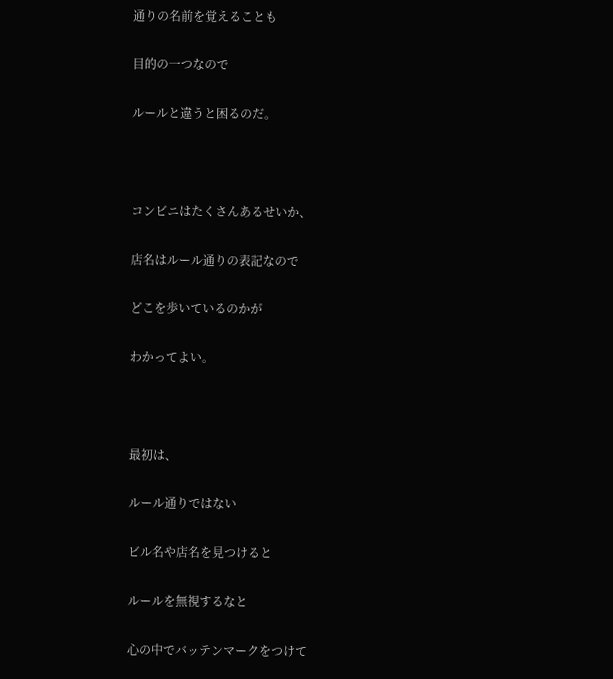通りの名前を覚えることも

目的の一つなので

ルールと違うと困るのだ。



コンビニはたくさんあるせいか、

店名はルール通りの表記なので

どこを歩いているのかが

わかってよい。



最初は、

ルール通りではない

ビル名や店名を見つけると

ルールを無視するなと

心の中でバッテンマークをつけて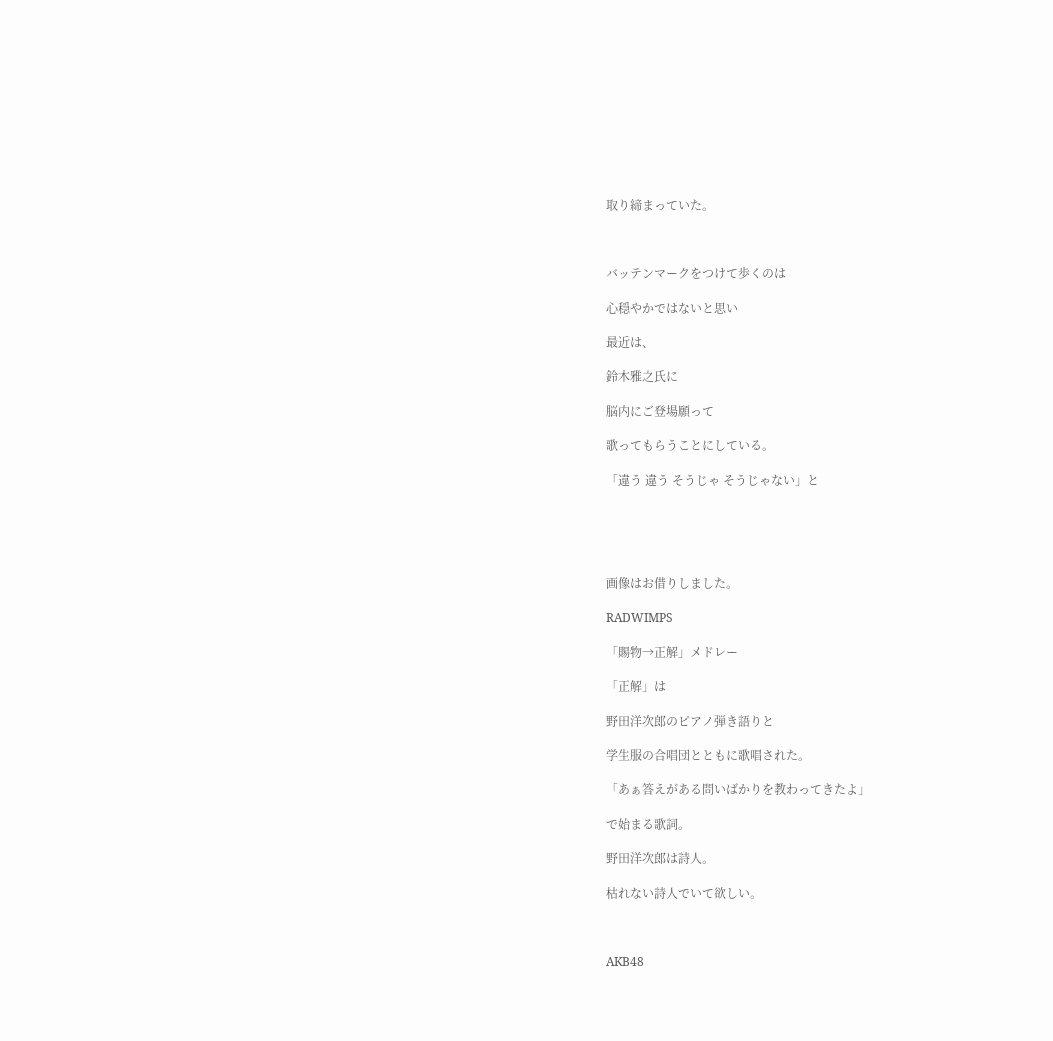取り締まっていた。



バッテンマークをつけて歩くのは

心穏やかではないと思い

最近は、

鈴木雅之氏に

脳内にご登場願って

歌ってもらうことにしている。

「違う 違う そうじゃ そうじゃない」と





画像はお借りしました。

RADWIMPS

「賜物→正解」メドレー

「正解」は

野田洋次郎のピアノ弾き語りと

学生服の合唱団とともに歌唱された。

「あぁ答えがある問いばかりを教わってきたよ」

で始まる歌詞。

野田洋次郎は詩人。

枯れない詩人でいて欲しい。



AKB48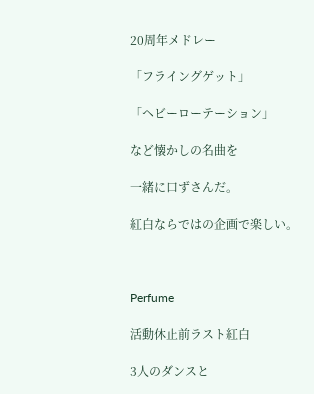20周年メドレー

「フライングゲット」

「ヘビーローテーション」

など懐かしの名曲を

一緒に口ずさんだ。

紅白ならではの企画で楽しい。



Perfume

活動休止前ラスト紅白

3人のダンスと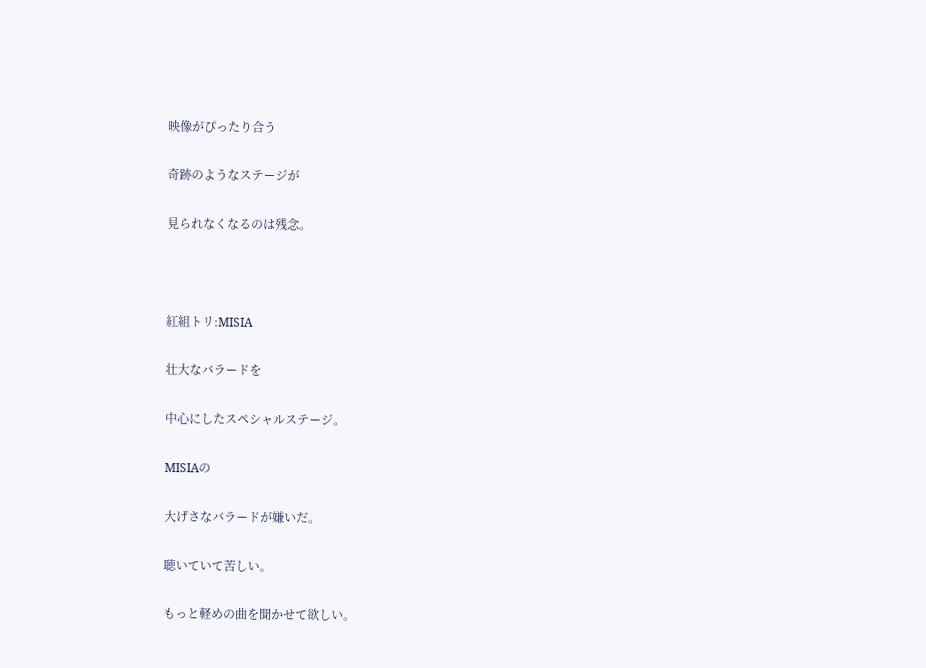映像がぴったり合う

奇跡のようなステージが

見られなくなるのは残念。



紅組トリ:MISIA

壮大なバラードを

中心にしたスペシャルステージ。

MISIAの

大げさなバラードが嫌いだ。

聴いていて苦しい。

もっと軽めの曲を聞かせて欲しい。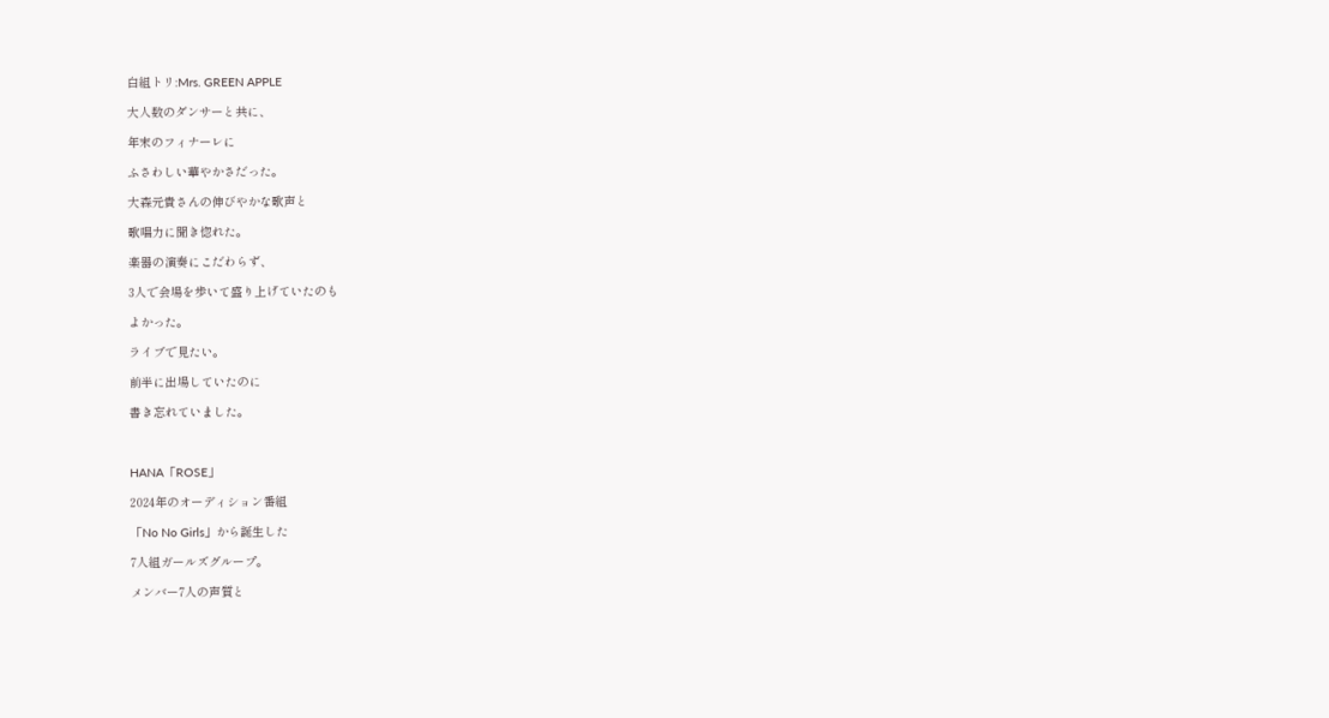白組トリ:Mrs. GREEN APPLE

大人数のダンサーと共に、

年末のフィナーレに

ふさわしい華やかさだった。

大森元貴さんの伸びやかな歌声と

歌唱力に聞き惚れた。

楽器の演奏にこだわらず、

3人で会場を歩いて盛り上げていたのも

よかった。

ライブで見たい。

前半に出場していたのに

書き忘れていました。



HANA「ROSE」

2024年のオーディション番組

「No No Girls」から誕生した

7人組ガールズグループ。

メンバー7人の声質と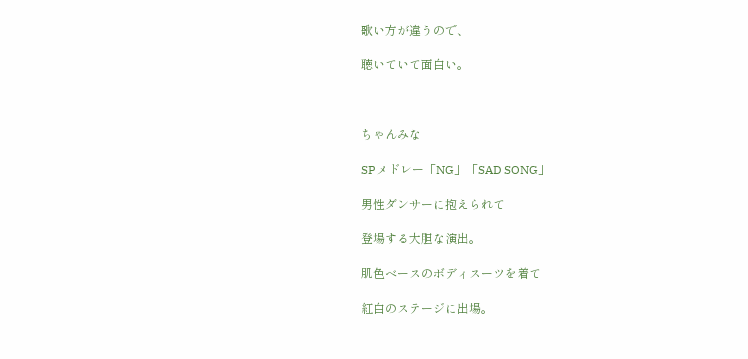歌い方が違うので、

聴いていて面白い。



ちゃんみな

SPメドレー「NG」「SAD SONG」

男性ダンサーに抱えられて

登場する大胆な演出。

肌色ベースのボディスーツを着て

紅白のステージに出場。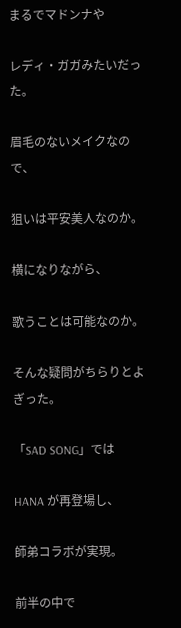まるでマドンナや

レディ・ガガみたいだった。

眉毛のないメイクなので、

狙いは平安美人なのか。

横になりながら、

歌うことは可能なのか。

そんな疑問がちらりとよぎった。

「SAD SONG」では

HANA が再登場し、

師弟コラボが実現。

前半の中で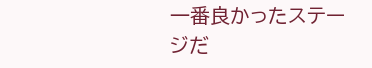一番良かったステージだ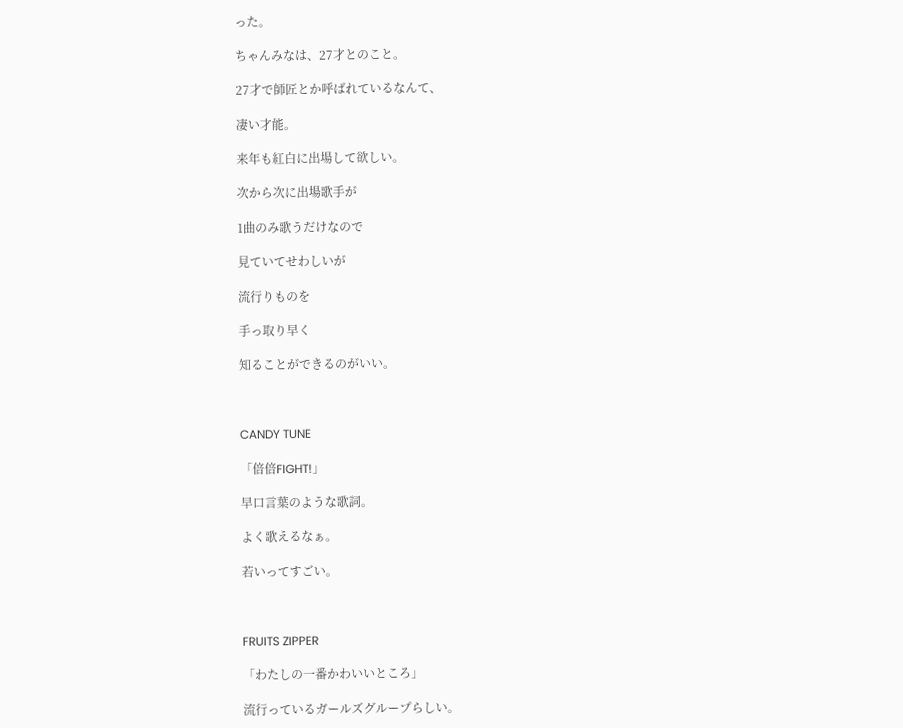った。

ちゃんみなは、27才とのこと。

27才で師匠とか呼ばれているなんて、

凄い才能。

来年も紅白に出場して欲しい。

次から次に出場歌手が

1曲のみ歌うだけなので

見ていてせわしいが

流行りものを

手っ取り早く

知ることができるのがいい。



CANDY TUNE

「倍倍FIGHT!」

早口言葉のような歌詞。

よく歌えるなぁ。

若いってすごい。



FRUITS ZIPPER

「わたしの一番かわいいところ」

流行っているガールズグループらしい。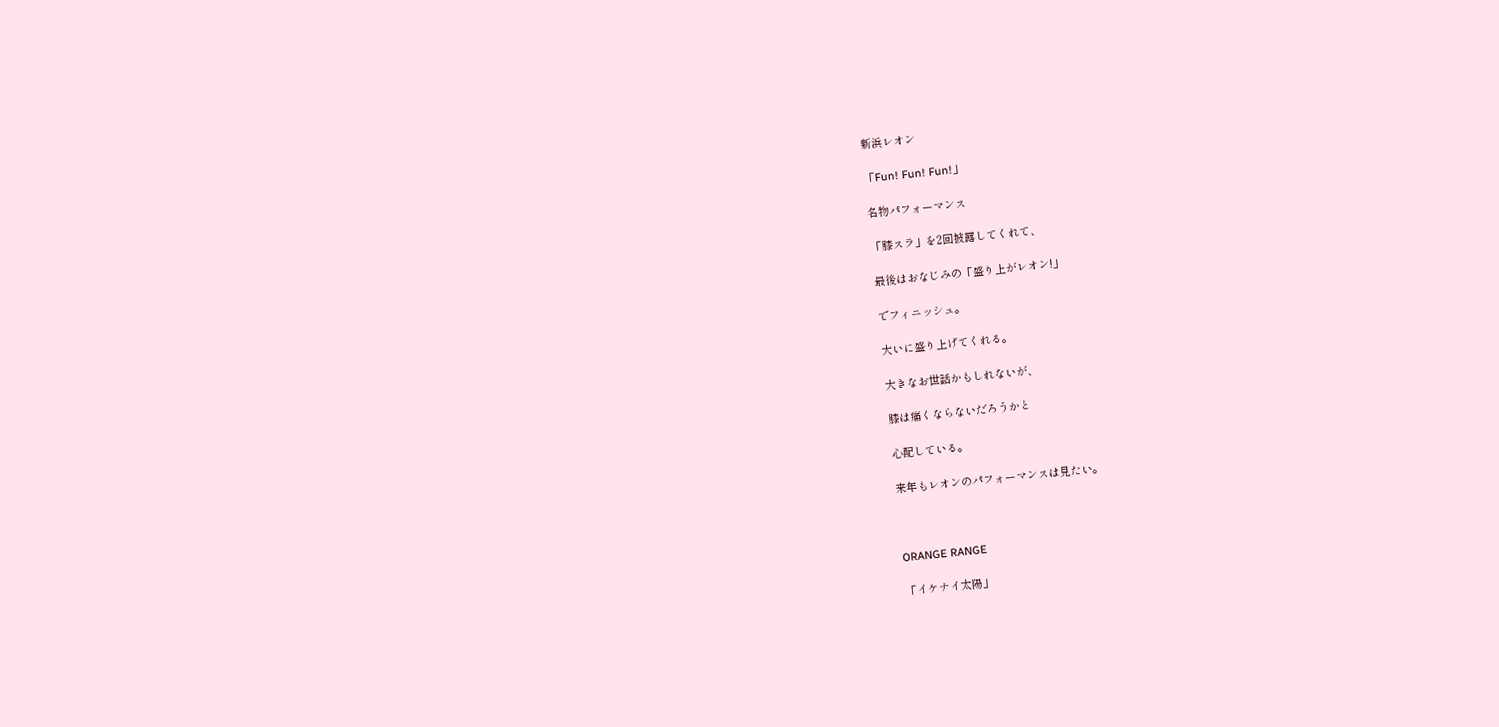新浜レオン

「Fun! Fun! Fun!」

名物パフォーマンス

「膝スラ」を2回披露してくれて、

最後はおなじみの「盛り上がレオン!」

でフィニッシュ。

大いに盛り上げてくれる。

大きなお世話かもしれないが、

膝は痛くならないだろうかと

心配している。

来年もレオンのパフォーマンスは見たい。



ORANGE RANGE

「イケナイ太陽」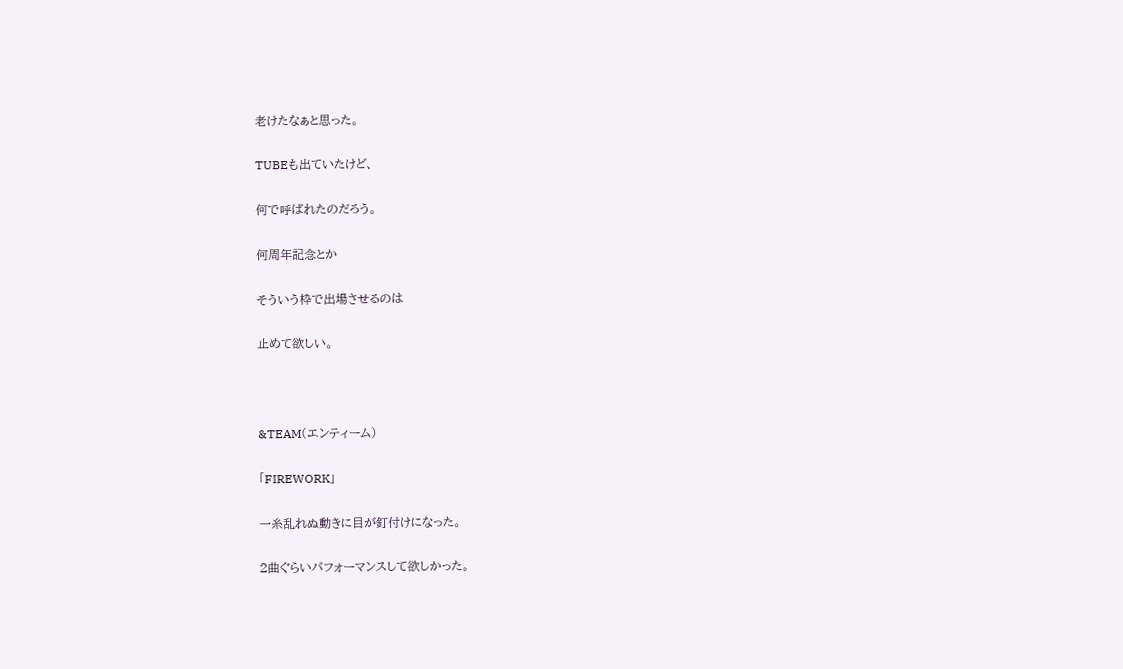老けたなぁと思った。

TUBEも出ていたけど、

何で呼ばれたのだろう。

何周年記念とか

そういう枠で出場させるのは

止めて欲しい。



&TEAM(エンティーム)

「FIREWORK」

一糸乱れぬ動きに目が釘付けになった。

2曲ぐらいパフォーマンスして欲しかった。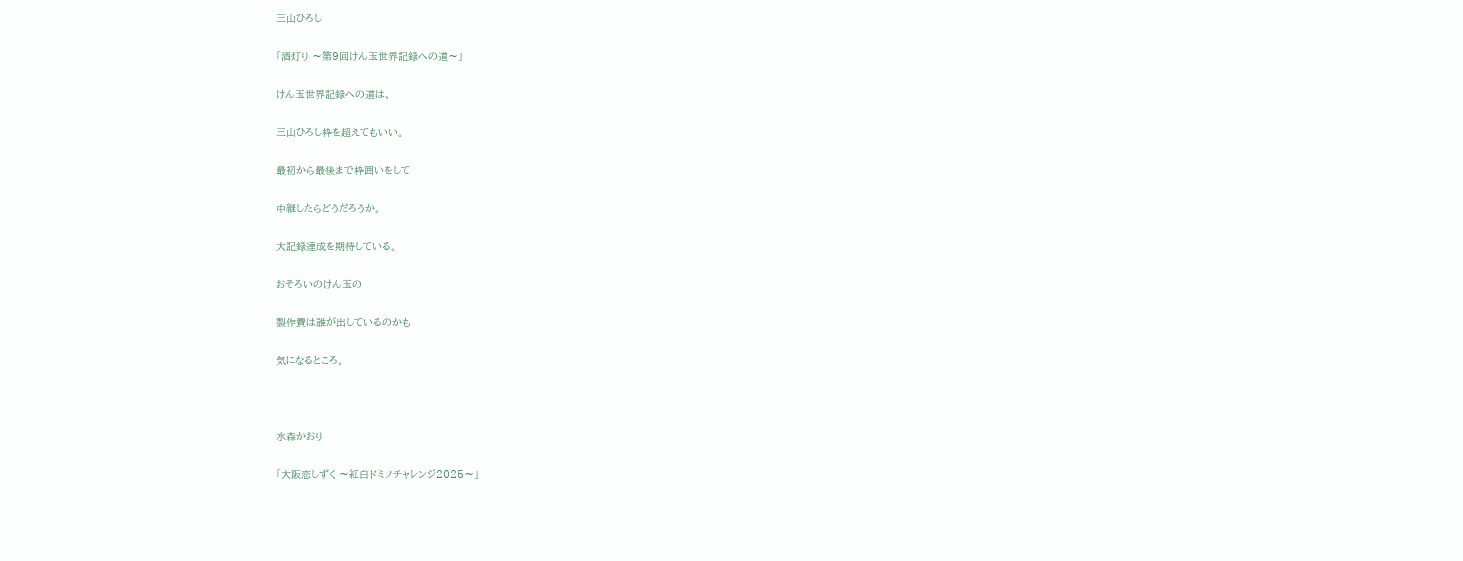三山ひろし

「酒灯り 〜第9回けん玉世界記録への道〜」

けん玉世界記録への道は、

三山ひろし枠を超えてもいい。

最初から最後まで枠囲いをして

中継したらどうだろうか。

大記録達成を期待している。

おそろいのけん玉の

製作費は誰が出しているのかも

気になるところ。



水森かおり

「大阪恋しずく 〜紅白ドミノチャレンジ2025〜」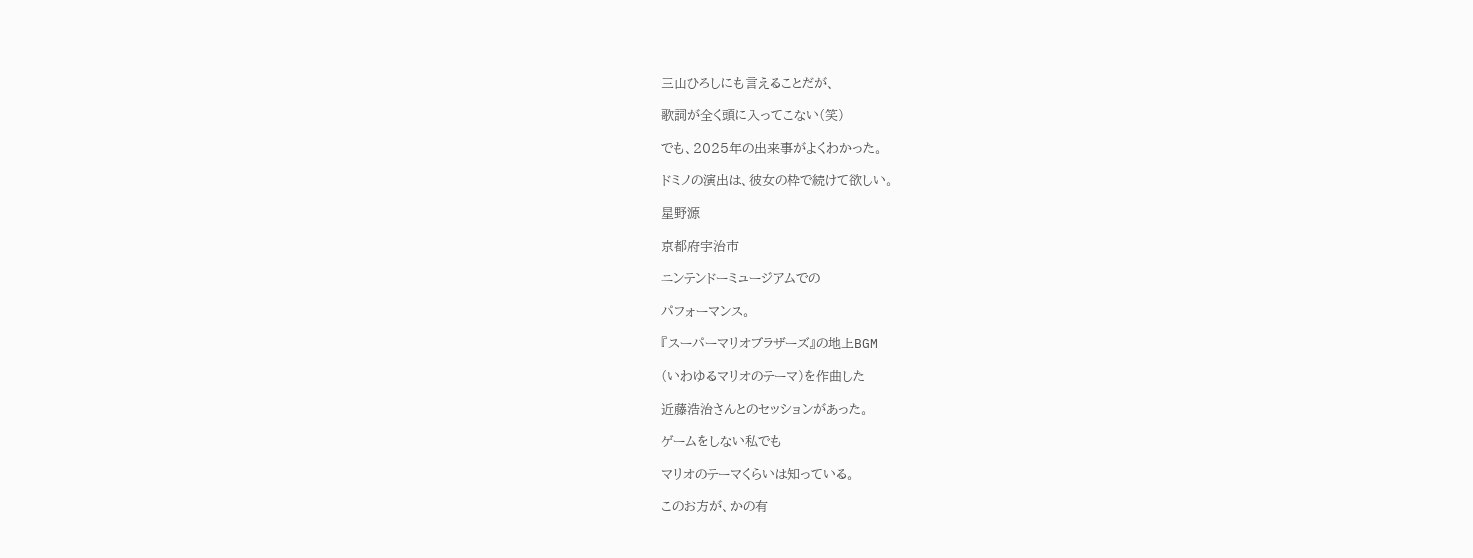三山ひろしにも言えることだが、

歌詞が全く頭に入ってこない(笑)

でも、2025年の出来事がよくわかった。

ドミノの演出は、彼女の枠で続けて欲しい。

星野源

京都府宇治市

ニンテンドーミュージアムでの

パフォーマンス。

『スーパーマリオブラザーズ』の地上BGM

(いわゆるマリオのテーマ)を作曲した

近藤浩治さんとのセッションがあった。

ゲームをしない私でも

マリオのテーマくらいは知っている。

このお方が、かの有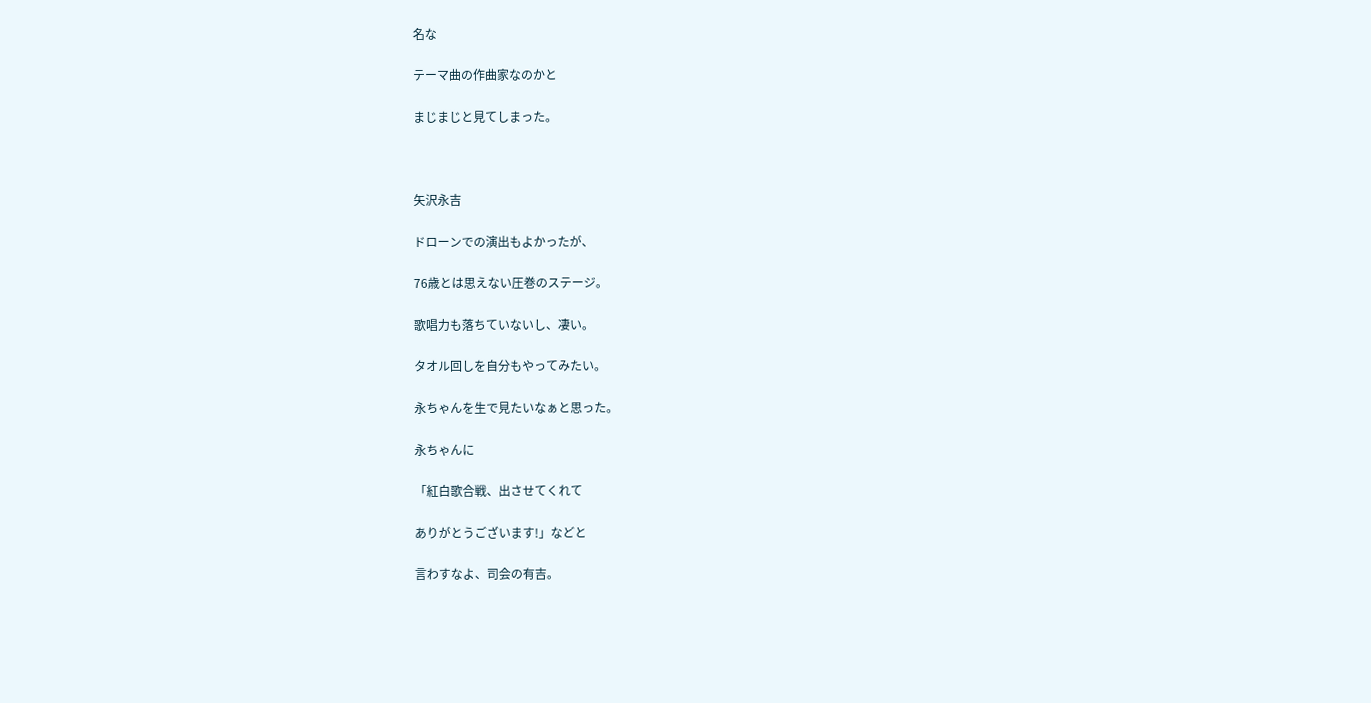名な

テーマ曲の作曲家なのかと

まじまじと見てしまった。



矢沢永吉

ドローンでの演出もよかったが、

76歳とは思えない圧巻のステージ。

歌唱力も落ちていないし、凄い。

タオル回しを自分もやってみたい。

永ちゃんを生で見たいなぁと思った。

永ちゃんに

「紅白歌合戦、出させてくれて

ありがとうございます!」などと

言わすなよ、司会の有吉。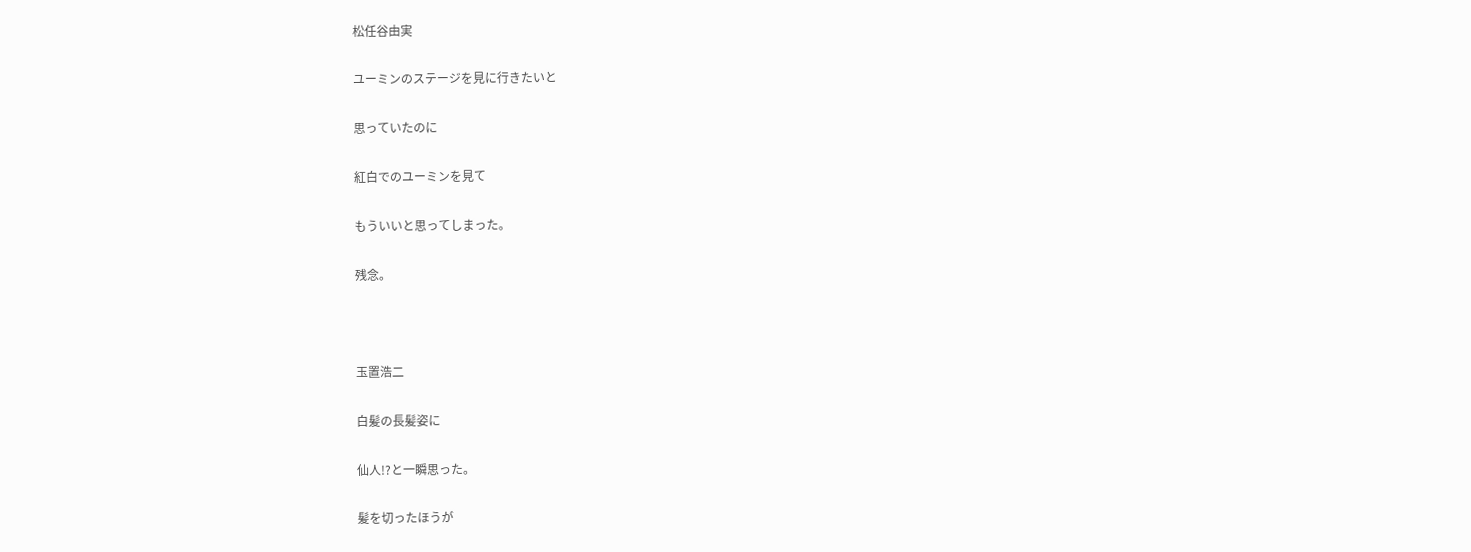松任谷由実

ユーミンのステージを見に行きたいと

思っていたのに

紅白でのユーミンを見て

もういいと思ってしまった。

残念。



玉置浩二

白髪の長髪姿に

仙人!?と一瞬思った。

髪を切ったほうが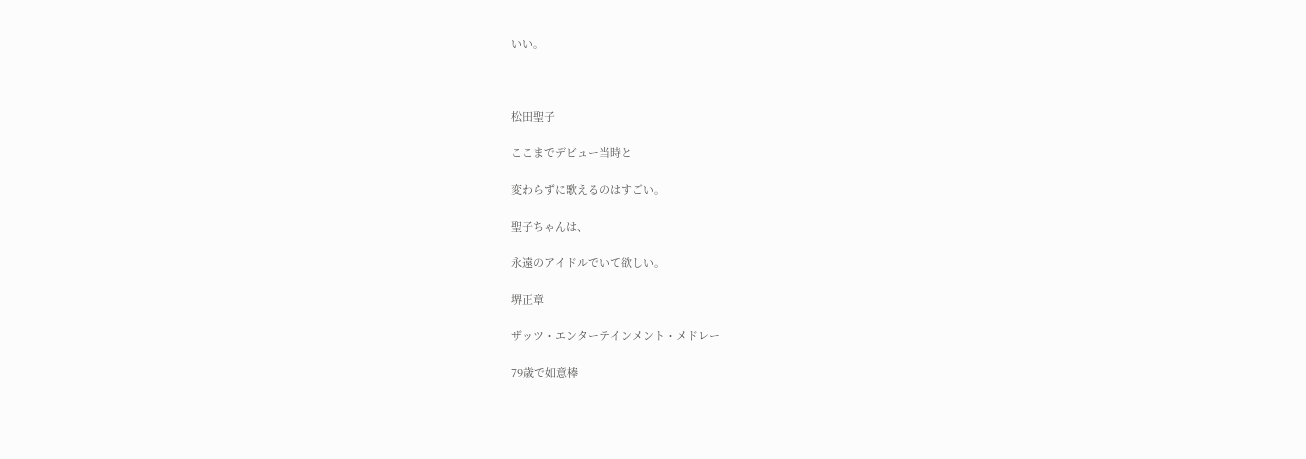いい。



松田聖子

ここまでデビュー当時と

変わらずに歌えるのはすごい。

聖子ちゃんは、

永遠のアイドルでいて欲しい。

堺正章

ザッツ・エンターテインメント・メドレー

79歳で如意棒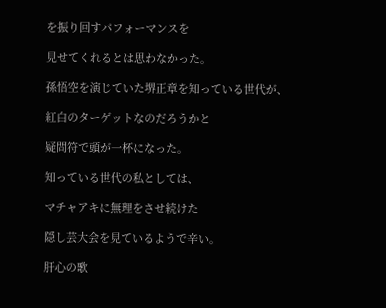を振り回すパフォーマンスを

見せてくれるとは思わなかった。

孫悟空を演じていた堺正章を知っている世代が、

紅白のターゲットなのだろうかと

疑問符で頭が一杯になった。

知っている世代の私としては、

マチャアキに無理をさせ続けた

隠し芸大会を見ているようで辛い。

肝心の歌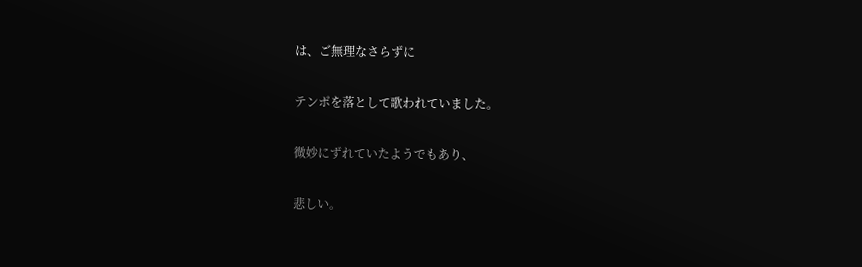は、ご無理なさらずに

テンポを落として歌われていました。

微妙にずれていたようでもあり、

悲しい。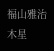福山雅治  木星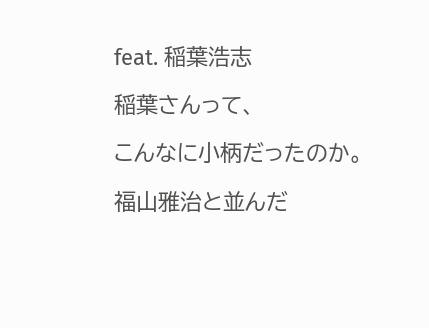feat. 稲葉浩志

稲葉さんって、

こんなに小柄だったのか。

福山雅治と並んだ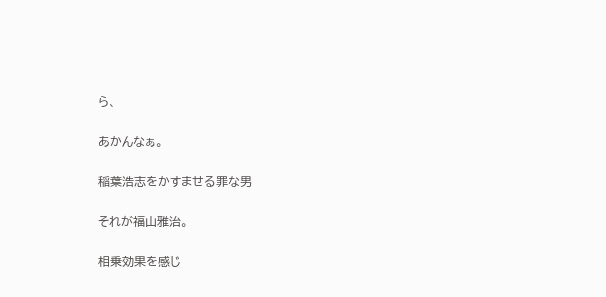ら、

あかんなぁ。

稲葉浩志をかすませる罪な男

それが福山雅治。

相乗効果を感じ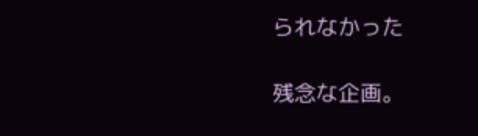られなかった

残念な企画。